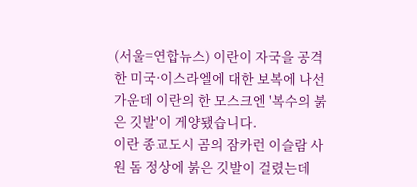(서울=연합뉴스) 이란이 자국을 공격한 미국·이스라엘에 대한 보복에 나선 가운데 이란의 한 모스크엔 '복수의 붉은 깃발'이 게양됐습니다.
이란 종교도시 곰의 잠카런 이슬람 사원 돔 정상에 붉은 깃발이 걸렸는데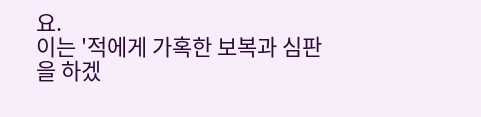요.
이는 '적에게 가혹한 보복과 심판을 하겠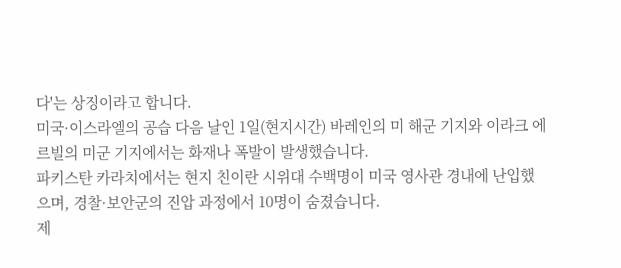다'는 상징이라고 합니다.
미국·이스라엘의 공습 다음 날인 1일(현지시간) 바레인의 미 해군 기지와 이라크 에르빌의 미군 기지에서는 화재나 폭발이 발생했습니다.
파키스탄 카라치에서는 현지 친이란 시위대 수백명이 미국 영사관 경내에 난입했으며, 경찰·보안군의 진압 과정에서 10명이 숨졌습니다.
제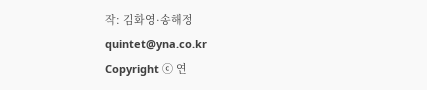작: 김화영·송해정
quintet@yna.co.kr
Copyright ⓒ 연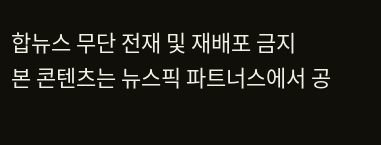합뉴스 무단 전재 및 재배포 금지
본 콘텐츠는 뉴스픽 파트너스에서 공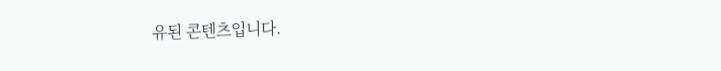유된 콘텐츠입니다.